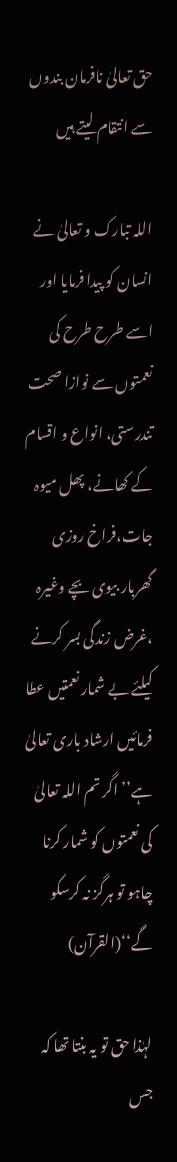حق تعالیٰ نافرمان بندوں سے انتقام لیتے ہیں

اللہ تبارک و تعالیٰ نے انسان کو پیدا فرمایا اور اسے طرح طرح کی نعمتوں سے نوازا صحت تندرستی، انواع و اقسام کے کھانے، پھل میوہ جات،فراخ روزی گھربار بیوی بچے وغیرہ ،غرض زندگی بسر کرنے کیلئے بے شمار نعمتیں عطا فرمائیں ارشاد باری تعالیٰ ہے’’ اگر تم اللہ تعالیٰ کی نعمتوں کو شمار کرنا چاہو تو ہرگز نہ کرسکو گے‘‘(القرآن)

لہٰذا حق تو یہ بنتا تھا کہ جس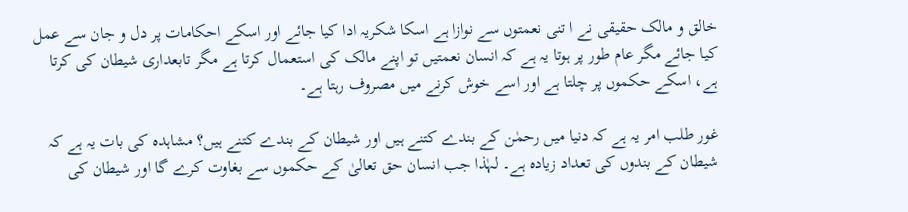خالق و مالک حقیقی نے ا تنی نعمتوں سے نوازا ہے اسکا شکریہ ادا کیا جائے اور اسکے احکامات پر دل و جان سے عمل کیا جائے مگر عام طور پر ہوتا یہ ہے کہ انسان نعمتیں تو اپنے مالک کی استعمال کرتا ہے مگر تابعداری شیطان کی کرتا ہے، اسکے حکموں پر چلتا ہے اور اسے خوش کرنے میں مصروف رہتا ہے۔

غور طلب امر یہ ہے کہ دنیا میں رحمٰن کے بندے کتنے ہیں اور شیطان کے بندے کتنے ہیں؟ مشاہدہ کی بات یہ ہے کہ شیطان کے بندوں کی تعداد زیادہ ہے۔ لہٰذا جب انسان حق تعالیٰ کے حکموں سے بغاوت کرے گا اور شیطان کی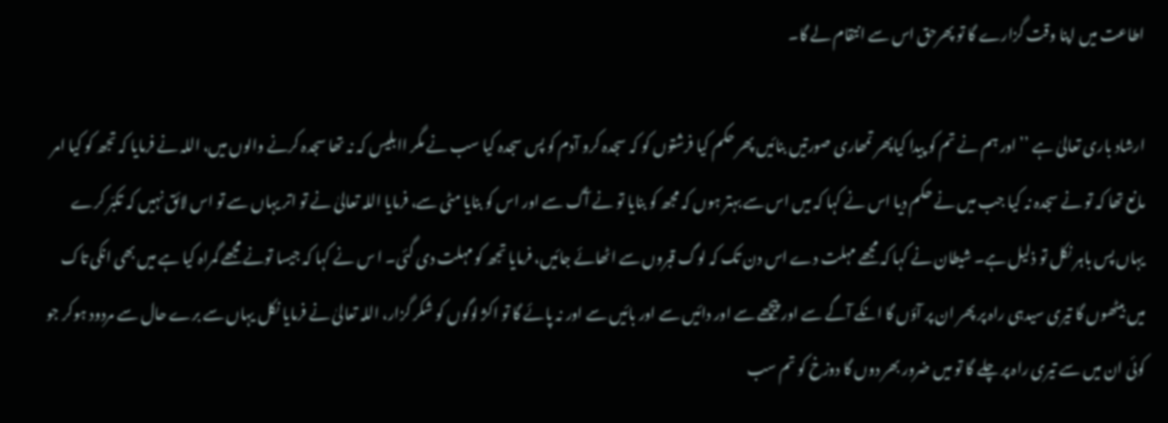اطاعت میں اپنا وقت گزارے گا تو پھرحق اس سے انتقام لے گا۔

ارشاد باری تعالیٰ ہے ’’اور ہم نے تم کو پیدا کیاپھر تمھاری صورتیں بنائیں پھر حکم کیا فرشتوں کو کہ سجدہ کرو آدم کو پس سجدہ کیا سب نے مگر اابلیس کہ نہ تھا سجدہ کرنے والوں میں، اللہ نے فرمایا کہ تجھ کو کیا امر مانع تھا کہ تو نے سجدہ نہ کیا جب میں نے حکم دیا اس نے کہا کہ میں اس سے بہتر ہوں کہ مجھ کو بنایا تو نے آگ سے اور اس کو بنایا مٹی سے، فرمایا اللہ تعالیٰ نے تو اتر یہاں سے تو اس لائق نہیں کہ تکبّر کرے یہاں پس باہر نکل تو ذلیل ہے۔ شیطان نے کہا کہ مجھے مہلت دے اس دن تک کہ لوگ قبروں سے اٹھائے جائیں، فرمایا تجھ کو مہلت دی گئی۔ ا س نے کہا کہ جیسا تونے مجھے گمراہ کیا ہے میں بھی انکی تاک میں بیٹھوں گا تیری سیدہی راہ پر پھر ان پر آؤں گا انکے آگے سے اور پیچھے سے اور دائیں سے اور بائیں سے اور نہ پائے گا تو اکژ لوگوں کو شکر گزار، اللہ تعالیٰ نے فرمایا نکل یہاں سے برے حال سے مردود ہوکر جو کوئی ان میں سے تیری راہ پر چلے گا تو میں ضرور بھر دوں گا دوزخ کو تم سب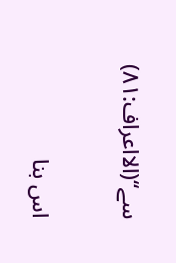سے‘‘(الااعراف:۸۱)

اس بنا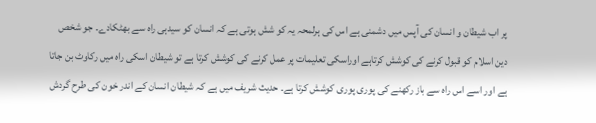پر اب شیطان و انسان کی آپس میں دشمنی ہے اس کی ہرلمحہ یہ کو شش ہوتی ہے کہ انسان کو سیدہی راہ سے بھٹکادے۔ جو شخص دین اسلام کو قبول کرنے کی کوشش کرتاہے اوراسکی تعلیمات پر عمل کرنے کی کوشش کرتا ہے تو شیطان اسکی راہ میں رکاوٹ بن جاتا ہے اور اسے اس راہ سے باز رکھنے کی پوری پوری کوشش کرتا ہے۔ حدیث شریف میں ہے کہ شیطان انسان کے اندر خون کی طرح گردش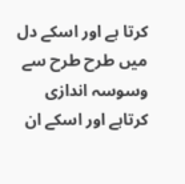کرتا ہے اور اسکے دل میں طرح طرح سے وسوسہ اندازی کرتاہے اور اسکے ان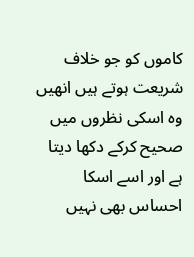کاموں کو جو خلاف شریعت ہوتے ہیں انھیں وہ اسکی نظروں میں صحیح کرکے دکھا دیتا ہے اور اسے اسکا احساس بھی نہیں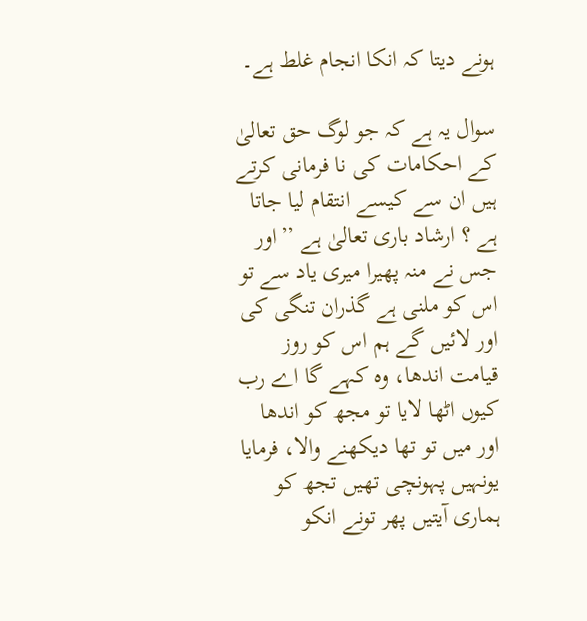ہونے دیتا کہ انکا انجام غلط ہے۔

سوال یہ ہے کہ جو لوگ حق تعالیٰ کے احکامات کی نا فرمانی کرتے ہیں ان سے کیسے انتقام لیا جاتا ہے ؟ ارشاد باری تعالیٰ ہے ’’اور جس نے منہ پھیرا میری یاد سے تو اس کو ملنی ہے گذران تنگی کی اور لائیں گے ہم اس کو روز قیامت اندھا، وہ کہے گا اے رب کیوں اٹھا لایا تو مجھ کو اندھا اور میں تو تھا دیکھنے والا، فرمایا یونہیں پہونچی تھیں تجھ کو ہماری آیتیں پھر تونے انکو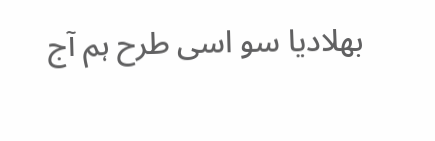بھلادیا سو اسی طرح ہم آج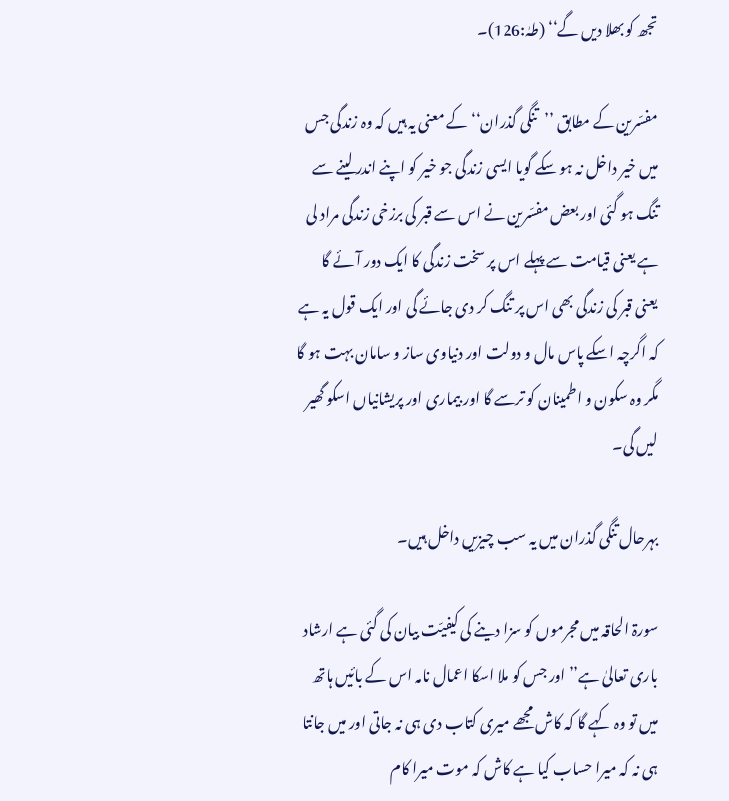تجھ کو بھلا دیں گے‘‘ (طہٰ:126)۔

مفسّرین کے مطابق ’’تنگی گذران‘‘ کے معنی یہ ہیں کہ وہ زندگی جس میں خیر داخل نہ ہو سکے گویا ایسی زندگی جو خیر کو اپنے اندر لینے سے تنگ ہو گئی اور بعض مفسّرین نے اس سے قبر کی برزخی زندگی مراد لی ہے یعنی قیامت سے پہلے اس پر سخت زندگی کا ایک دور آئے گا یعنی قبر کی زندگی بھی اس پر تنگ کر دی جائے گی اور ایک قول یہ ہے کہ اگرچہ اسکے پاس مال و دولت اور دنیاوی ساز و سامان بہت ہو گا مگر وہ سکون و اطمینان کو ترسے گا اور بیماری اور پریشانیاں اسکو گھیر لیں گی۔

بہرحال تنگی گذران میں یہ سب چیزیں داخل ہیں۔

سورۃ الحاقہ میں مجرموں کو سزا دینے کی کیفیّت بیان کی گئی ہے ارشاد باری تعالیٰ ہے’’ اور جس کو ملا اسکا اعمال نامہ اس کے بائیں ہاتھ میں تو وہ کہے گا کہ کاش مجھے میری کتاب دی ہی نہ جاتی اور میں جانتا ہی نہ کہ میرا حساب کیا ہے کاش کہ موت میرا کام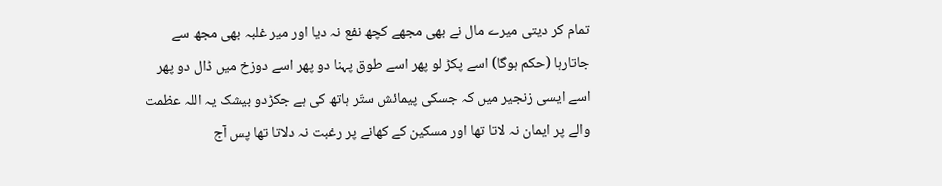تمام کر دیتی میرے مال نے بھی مجھے کچھ نفع نہ دیا اور میر غلبہ بھی مجھ سے جاتارہا (حکم ہوگا) اسے پکڑ لو پھر اسے طوق پہنا دو پھر اسے دوزخ میں ڈال دو پھر اسے ایسی زنجیر میں کہ جسکی پیمائش ستّر ہاتھ کی ہے جکڑدو بیشک یہ اللہ عظمت والے پر ایمان نہ لاتا تھا اور مسکین کے کھانے پر رغبت نہ دلاتا تھا پس آج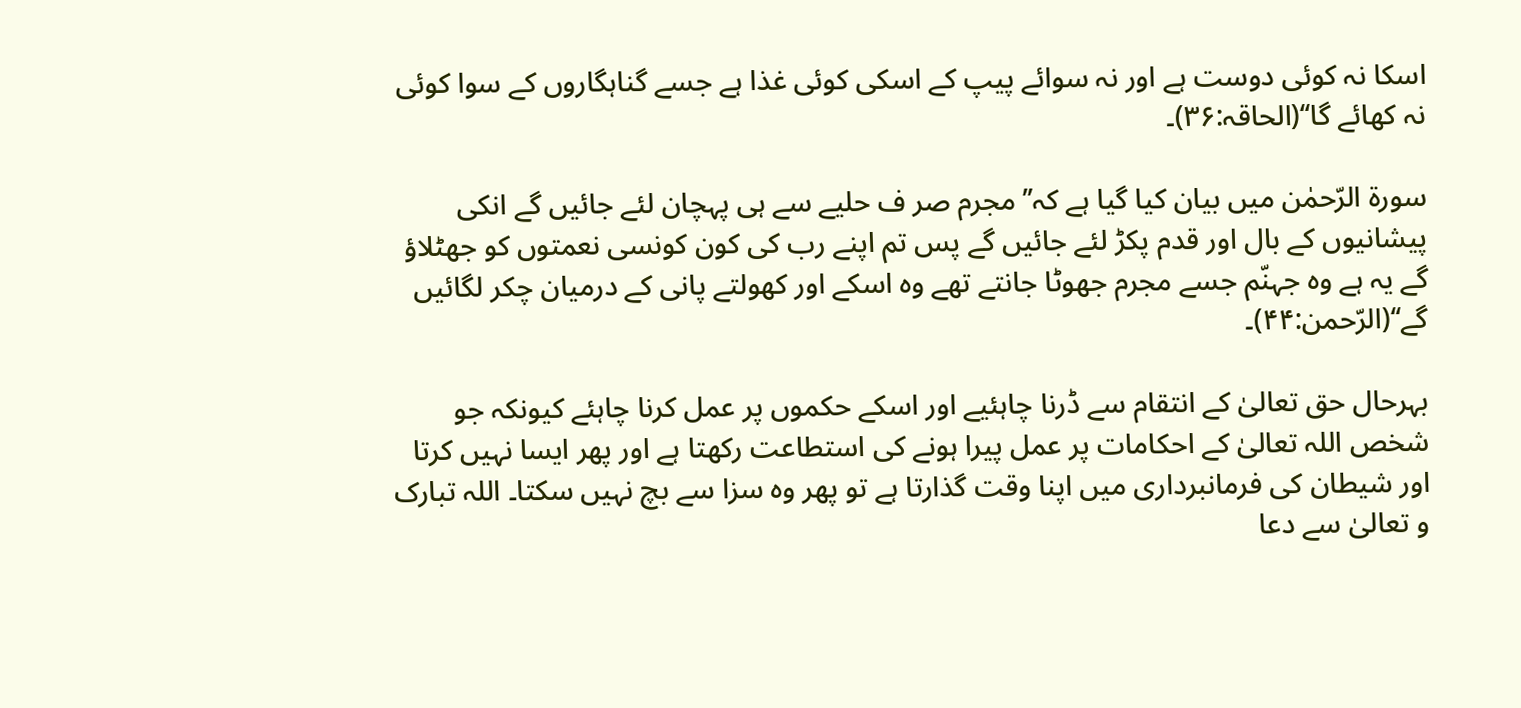اسکا نہ کوئی دوست ہے اور نہ سوائے پیپ کے اسکی کوئی غذا ہے جسے گناہگاروں کے سوا کوئی نہ کھائے گا‘‘(الحاقہ:۳۶)۔

سورۃ الرّحمٰن میں بیان کیا گیا ہے کہ’’ مجرم صر ف حلیے سے ہی پہچان لئے جائیں گے انکی پیشانیوں کے بال اور قدم پکڑ لئے جائیں گے پس تم اپنے رب کی کون کونسی نعمتوں کو جھٹلاؤ گے یہ ہے وہ جہنّم جسے مجرم جھوٹا جانتے تھے وہ اسکے اور کھولتے پانی کے درمیان چکر لگائیں گے‘‘(الرّحمن:۴۴)۔

بہرحال حق تعالیٰ کے انتقام سے ڈرنا چاہئیے اور اسکے حکموں پر عمل کرنا چاہئے کیونکہ جو شخص اللہ تعالیٰ کے احکامات پر عمل پیرا ہونے کی استطاعت رکھتا ہے اور پھر ایسا نہیں کرتا اور شیطان کی فرمانبرداری میں اپنا وقت گذارتا ہے تو پھر وہ سزا سے بچ نہیں سکتا۔ اللہ تبارک و تعالیٰ سے دعا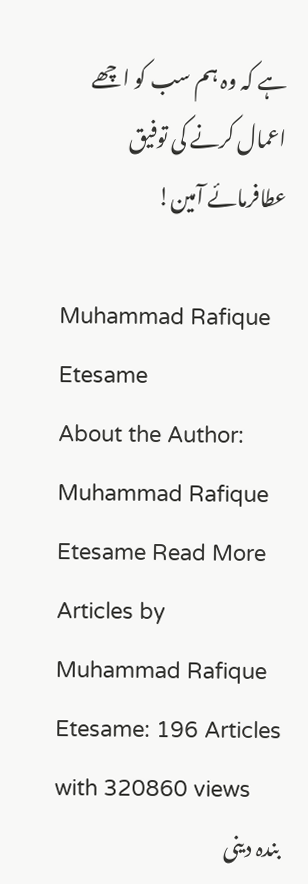ہے کہ وہ ہم سب کو اچھے اعمال کرنے کی توفیق عطافرمائے آمین!

Muhammad Rafique Etesame
About the Author: Muhammad Rafique Etesame Read More Articles by Muhammad Rafique Etesame: 196 Articles with 320860 views
بندہ دینی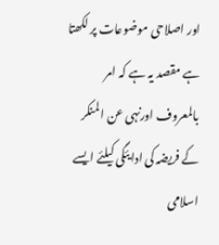اور اصلاحی موضوعات پر لکھتا ہے مقصد یہ ہے کہ امر بالمعروف اورنہی عن المنکر کے فریضہ کی ادایئگی کیلئے ایسے اسلامی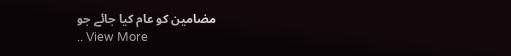مضامین کو عام کیا جائے جو
.. View More